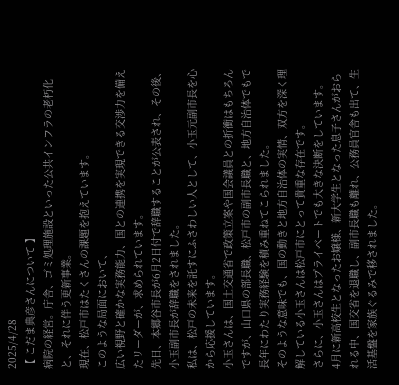2025/4/28
【 こだま典彦さんについて 】
病院の経営。庁舎、ゴミ処理施設といった公共インフラの老朽化と、それに伴う更新事業。
現在、松戸市はたくさんの課題を抱えています。
このような局面において、
広い視野と確かな実務能力、国との連携を実現できる交渉力を備えたリーダーが、求められています。
先日、本郷谷市長が6月2日付で辞職することが公表され、その後、小玉副市長が辞職をされました。
私は、松戸の未来を託すにふさわしい人として、小玉元副市長を心から応援しています。
小玉さんは、国土交通省で政策立案や国会議員との折衝はもちろんですが、山口県の部長職、松戸市の副市長職と、地方自治体でもで長年にわたり実務経験を積み重ねてこられました。
そのような意味でも、国の動きと地方自治体の実情、双方を深く理解している小玉さんは松戸市にとって貴重な存在です。
さらに、小玉さんはプライベートでも大きな決断をしています。
4月に新高校生となったお嬢様、新大学生となった息子さんがおられる中、国交省を退職し、副市長職も離れ、公務員官舎も出て、生活基盤を家族ぐるみで移されました。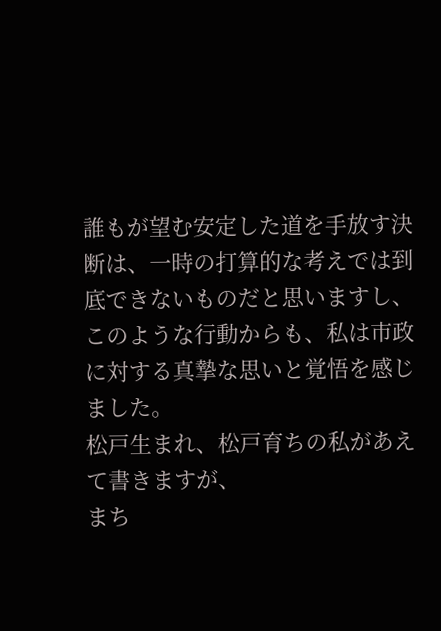誰もが望む安定した道を手放す決断は、一時の打算的な考えでは到底できないものだと思いますし、このような行動からも、私は市政に対する真摯な思いと覚悟を感じました。
松戸生まれ、松戸育ちの私があえて書きますが、
まち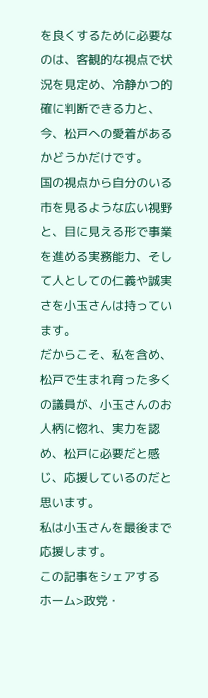を良くするために必要なのは、客観的な視点で状況を見定め、冷静かつ的確に判断できる力と、今、松戸への愛着があるかどうかだけです。
国の視点から自分のいる市を見るような広い視野と、目に見える形で事業を進める実務能力、そして人としての仁義や誠実さを小玉さんは持っています。
だからこそ、私を含め、松戸で生まれ育った多くの議員が、小玉さんのお人柄に惚れ、実力を認め、松戸に必要だと感じ、応援しているのだと思います。
私は小玉さんを最後まで応援します。
この記事をシェアする
ホーム>政党・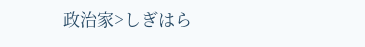政治家>しぎはら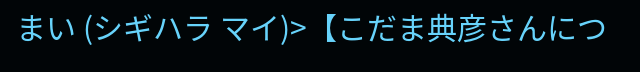まい (シギハラ マイ)>【こだま典彦さんにつ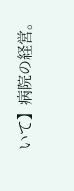いて】病院の経営。